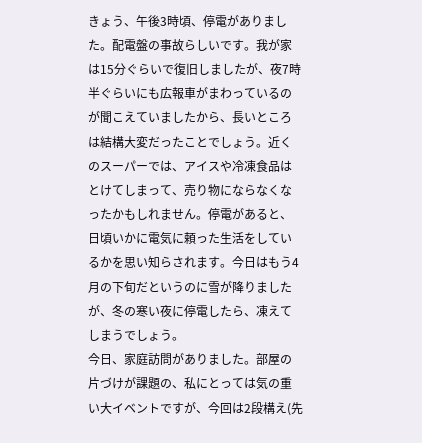きょう、午後3時頃、停電がありました。配電盤の事故らしいです。我が家は15分ぐらいで復旧しましたが、夜7時半ぐらいにも広報車がまわっているのが聞こえていましたから、長いところは結構大変だったことでしょう。近くのスーパーでは、アイスや冷凍食品はとけてしまって、売り物にならなくなったかもしれません。停電があると、日頃いかに電気に頼った生活をしているかを思い知らされます。今日はもう4月の下旬だというのに雪が降りましたが、冬の寒い夜に停電したら、凍えてしまうでしょう。
今日、家庭訪問がありました。部屋の片づけが課題の、私にとっては気の重い大イベントですが、今回は2段構え(先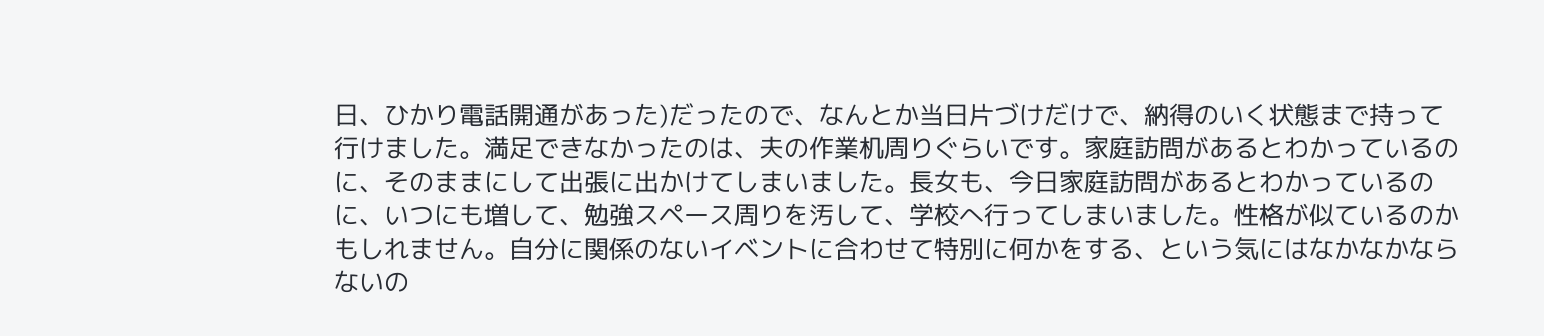日、ひかり電話開通があった)だったので、なんとか当日片づけだけで、納得のいく状態まで持って行けました。満足できなかったのは、夫の作業机周りぐらいです。家庭訪問があるとわかっているのに、そのままにして出張に出かけてしまいました。長女も、今日家庭訪問があるとわかっているのに、いつにも増して、勉強スペース周りを汚して、学校へ行ってしまいました。性格が似ているのかもしれません。自分に関係のないイベントに合わせて特別に何かをする、という気にはなかなかならないの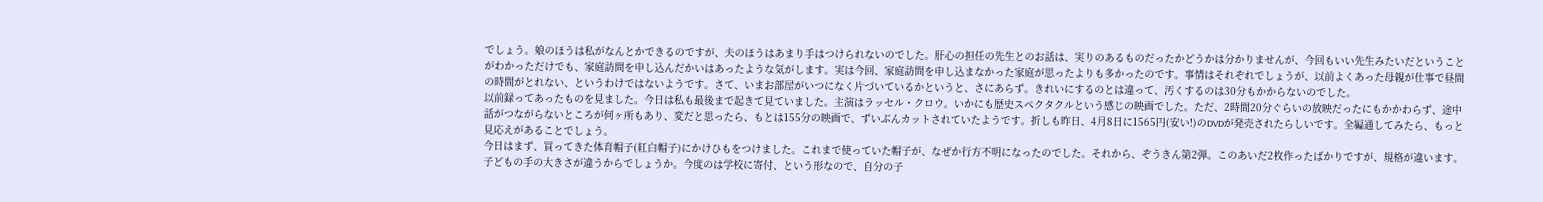でしょう。娘のほうは私がなんとかできるのですが、夫のほうはあまり手はつけられないのでした。肝心の担任の先生とのお話は、実りのあるものだったかどうかは分かりませんが、今回もいい先生みたいだということがわかっただけでも、家庭訪問を申し込んだかいはあったような気がします。実は今回、家庭訪問を申し込まなかった家庭が思ったよりも多かったのです。事情はそれぞれでしょうが、以前よくあった母親が仕事で昼間の時間がとれない、というわけではないようです。さて、いまお部屋がいつになく片づいているかというと、さにあらず。きれいにするのとは違って、汚くするのは30分もかからないのでした。
以前録ってあったものを見ました。今日は私も最後まで起きて見ていました。主演はラッセル・クロウ。いかにも歴史スペクタクルという感じの映画でした。ただ、2時間20分ぐらいの放映だったにもかかわらず、途中話がつながらないところが何ヶ所もあり、変だと思ったら、もとは155分の映画で、ずいぶんカットされていたようです。折しも昨日、4月8日に1565円(安い!)のDVDが発売されたらしいです。全編通してみたら、もっと見応えがあることでしょう。
今日はまず、買ってきた体育帽子(紅白帽子)にかけひもをつけました。これまで使っていた帽子が、なぜか行方不明になったのでした。それから、ぞうきん第2弾。このあいだ2枚作ったばかりですが、規格が違います。子どもの手の大きさが違うからでしょうか。今度のは学校に寄付、という形なので、自分の子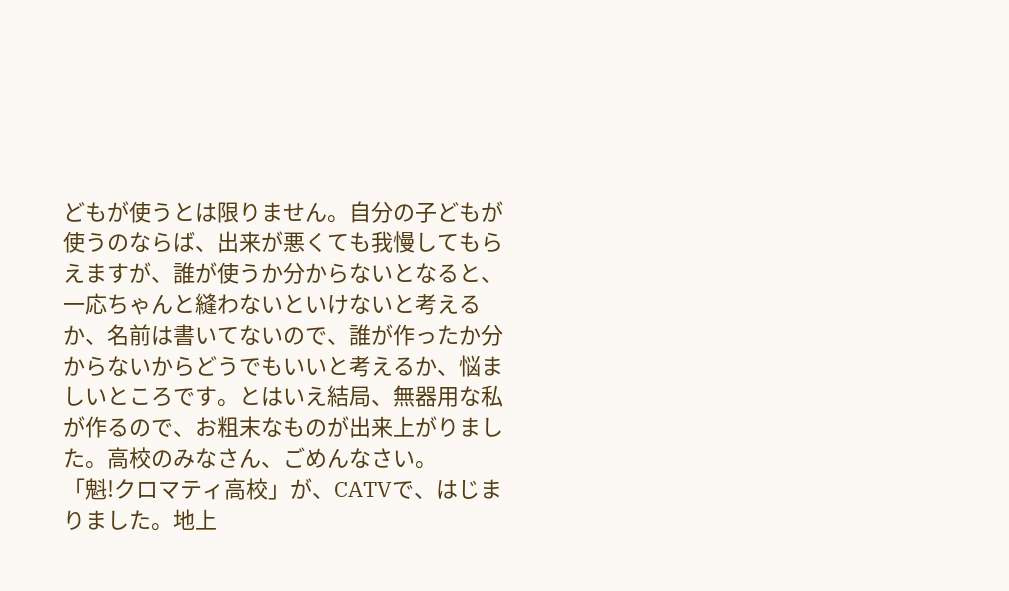どもが使うとは限りません。自分の子どもが使うのならば、出来が悪くても我慢してもらえますが、誰が使うか分からないとなると、一応ちゃんと縫わないといけないと考えるか、名前は書いてないので、誰が作ったか分からないからどうでもいいと考えるか、悩ましいところです。とはいえ結局、無器用な私が作るので、お粗末なものが出来上がりました。高校のみなさん、ごめんなさい。
「魁!クロマティ高校」が、CATVで、はじまりました。地上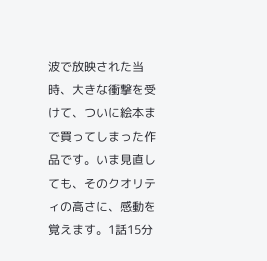波で放映された当時、大きな衝撃を受けて、ついに絵本まで買ってしまった作品です。いま見直しても、そのクオリティの高さに、感動を覚えます。1話15分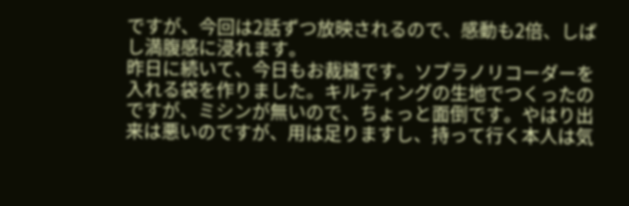ですが、今回は2話ずつ放映されるので、感動も2倍、しばし満腹感に浸れます。
昨日に続いて、今日もお裁縫です。ソプラノリコーダーを入れる袋を作りました。キルティングの生地でつくったのですが、ミシンが無いので、ちょっと面倒です。やはり出来は悪いのですが、用は足りますし、持って行く本人は気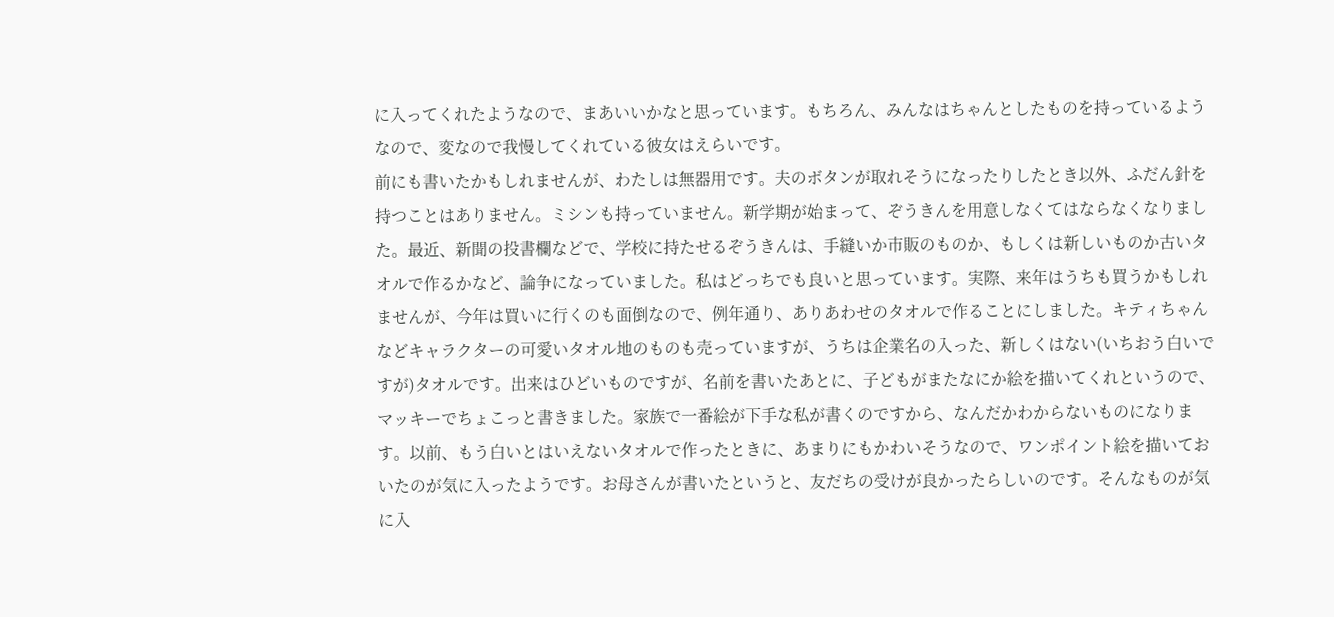に入ってくれたようなので、まあいいかなと思っています。もちろん、みんなはちゃんとしたものを持っているようなので、変なので我慢してくれている彼女はえらいです。
前にも書いたかもしれませんが、わたしは無器用です。夫のボタンが取れそうになったりしたとき以外、ふだん針を持つことはありません。ミシンも持っていません。新学期が始まって、ぞうきんを用意しなくてはならなくなりました。最近、新聞の投書欄などで、学校に持たせるぞうきんは、手縫いか市販のものか、もしくは新しいものか古いタオルで作るかなど、論争になっていました。私はどっちでも良いと思っています。実際、来年はうちも買うかもしれませんが、今年は買いに行くのも面倒なので、例年通り、ありあわせのタオルで作ることにしました。キティちゃんなどキャラクターの可愛いタオル地のものも売っていますが、うちは企業名の入った、新しくはない(いちおう白いですが)タオルです。出来はひどいものですが、名前を書いたあとに、子どもがまたなにか絵を描いてくれというので、マッキーでちょこっと書きました。家族で一番絵が下手な私が書くのですから、なんだかわからないものになります。以前、もう白いとはいえないタオルで作ったときに、あまりにもかわいそうなので、ワンポイント絵を描いておいたのが気に入ったようです。お母さんが書いたというと、友だちの受けが良かったらしいのです。そんなものが気に入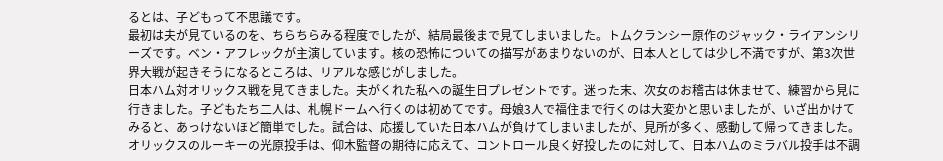るとは、子どもって不思議です。
最初は夫が見ているのを、ちらちらみる程度でしたが、結局最後まで見てしまいました。トムクランシー原作のジャック・ライアンシリーズです。ベン・アフレックが主演しています。核の恐怖についての描写があまりないのが、日本人としては少し不満ですが、第3次世界大戦が起きそうになるところは、リアルな感じがしました。
日本ハム対オリックス戦を見てきました。夫がくれた私への誕生日プレゼントです。迷った末、次女のお稽古は休ませて、練習から見に行きました。子どもたち二人は、札幌ドームへ行くのは初めてです。母娘3人で福住まで行くのは大変かと思いましたが、いざ出かけてみると、あっけないほど簡単でした。試合は、応援していた日本ハムが負けてしまいましたが、見所が多く、感動して帰ってきました。オリックスのルーキーの光原投手は、仰木監督の期待に応えて、コントロール良く好投したのに対して、日本ハムのミラバル投手は不調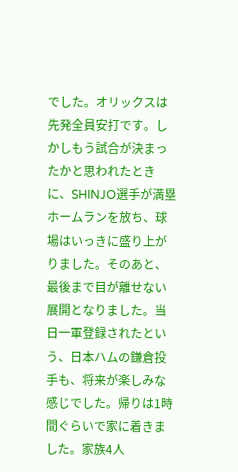でした。オリックスは先発全員安打です。しかしもう試合が決まったかと思われたときに、SHINJO選手が満塁ホームランを放ち、球場はいっきに盛り上がりました。そのあと、最後まで目が離せない展開となりました。当日一軍登録されたという、日本ハムの鎌倉投手も、将来が楽しみな感じでした。帰りは1時間ぐらいで家に着きました。家族4人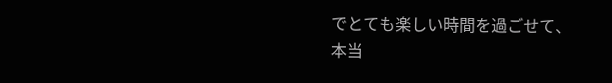でとても楽しい時間を過ごせて、本当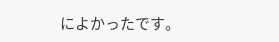によかったです。